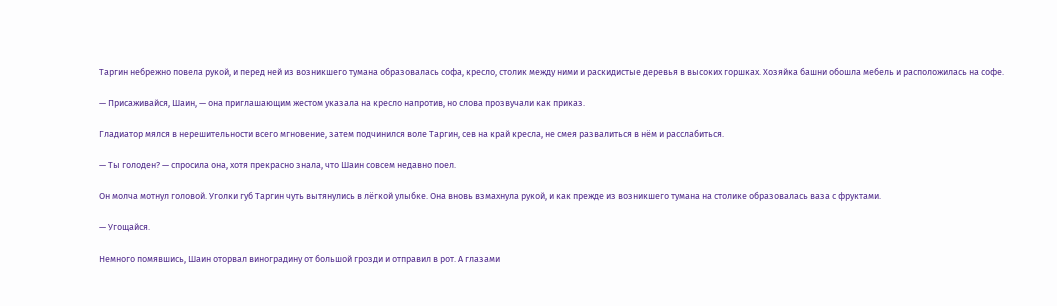Таргин небрежно повела рукой, и перед ней из возникшего тумана образовалась софа, кресло, столик между ними и раскидистые деревья в высоких горшках. Хозяйка башни обошла мебель и расположилась на софе.

— Присаживайся, Шаин, — она приглашающим жестом указала на кресло напротив, но слова прозвучали как приказ.

Гладиатор мялся в нерешительности всего мгновение, затем подчинился воле Таргин, сев на край кресла, не смея развалиться в нём и расслабиться.

— Ты голоден? — спросила она, хотя прекрасно знала, что Шаин совсем недавно поел.

Он молча мотнул головой. Уголки губ Таргин чуть вытянулись в лёгкой улыбке. Она вновь взмахнула рукой, и как прежде из возникшего тумана на столике образовалась ваза с фруктами.

— Угощайся.

Немного помявшись, Шаин оторвал виноградину от большой грозди и отправил в рот. А глазами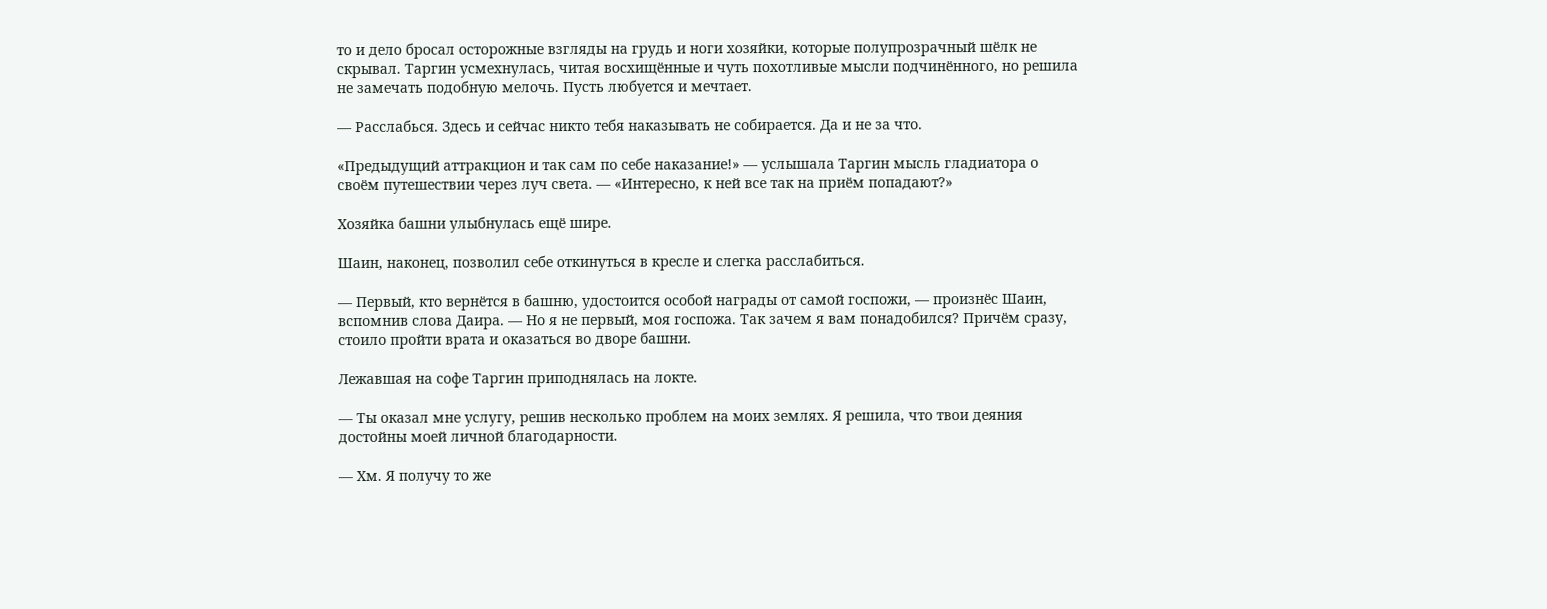то и дело бросал осторожные взгляды на грудь и ноги хозяйки, которые полупрозрачный шёлк не скрывал. Таргин усмехнулась, читая восхищённые и чуть похотливые мысли подчинённого, но решила не замечать подобную мелочь. Пусть любуется и мечтает.

— Расслабься. Здесь и сейчас никто тебя наказывать не собирается. Да и не за что.

«Предыдущий аттракцион и так сам по себе наказание!» — услышала Таргин мысль гладиатора о своём путешествии через луч света. — «Интересно, к ней все так на приём попадают?»

Хозяйка башни улыбнулась ещё шире.

Шаин, наконец, позволил себе откинуться в кресле и слегка расслабиться.

— Первый, кто вернётся в башню, удостоится особой награды от самой госпожи, — произнёс Шаин, вспомнив слова Даира. — Но я не первый, моя госпожа. Так зачем я вам понадобился? Причём сразу, стоило пройти врата и оказаться во дворе башни.

Лежавшая на софе Таргин приподнялась на локте.

— Ты оказал мне услугу, решив несколько проблем на моих землях. Я решила, что твои деяния достойны моей личной благодарности.

— Хм. Я получу то же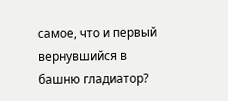самое, что и первый вернувшийся в башню гладиатор?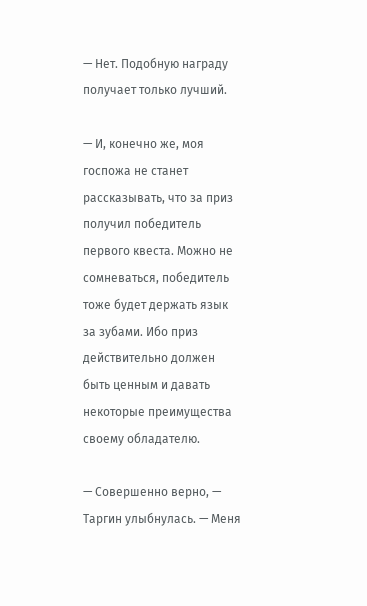— Нет. Подобную награду получает только лучший.

— И, конечно же, моя госпожа не станет рассказывать, что за приз получил победитель первого квеста. Можно не сомневаться, победитель тоже будет держать язык за зубами. Ибо приз действительно должен быть ценным и давать некоторые преимущества своему обладателю.

— Совершенно верно, — Таргин улыбнулась. — Меня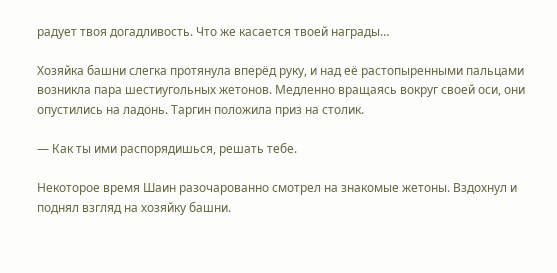радует твоя догадливость. Что же касается твоей награды…

Хозяйка башни слегка протянула вперёд руку, и над её растопыренными пальцами возникла пара шестиугольных жетонов. Медленно вращаясь вокруг своей оси, они опустились на ладонь. Таргин положила приз на столик.

— Как ты ими распорядишься, решать тебе.

Некоторое время Шаин разочарованно смотрел на знакомые жетоны. Вздохнул и поднял взгляд на хозяйку башни.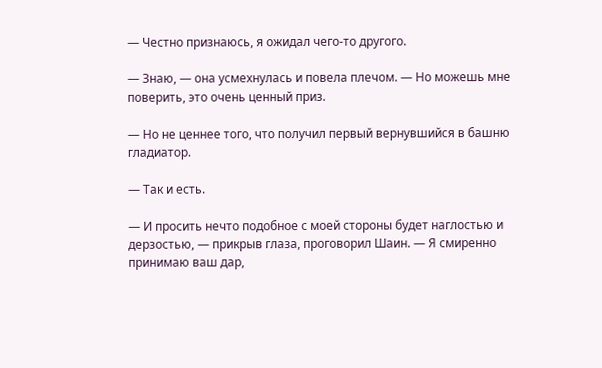— Честно признаюсь, я ожидал чего-то другого.

— Знаю, — она усмехнулась и повела плечом. — Но можешь мне поверить, это очень ценный приз.

— Но не ценнее того, что получил первый вернувшийся в башню гладиатор.

— Так и есть.

— И просить нечто подобное с моей стороны будет наглостью и дерзостью, — прикрыв глаза, проговорил Шаин. — Я смиренно принимаю ваш дар,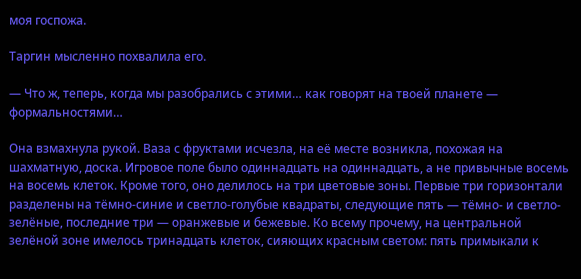моя госпожа.

Таргин мысленно похвалила его.

— Что ж, теперь, когда мы разобрались с этими… как говорят на твоей планете — формальностями…

Она взмахнула рукой. Ваза с фруктами исчезла, на её месте возникла, похожая на шахматную, доска. Игровое поле было одиннадцать на одиннадцать, а не привычные восемь на восемь клеток. Кроме того, оно делилось на три цветовые зоны. Первые три горизонтали разделены на тёмно-синие и светло-голубые квадраты, следующие пять — тёмно- и светло-зелёные, последние три — оранжевые и бежевые. Ко всему прочему, на центральной зелёной зоне имелось тринадцать клеток, сияющих красным светом: пять примыкали к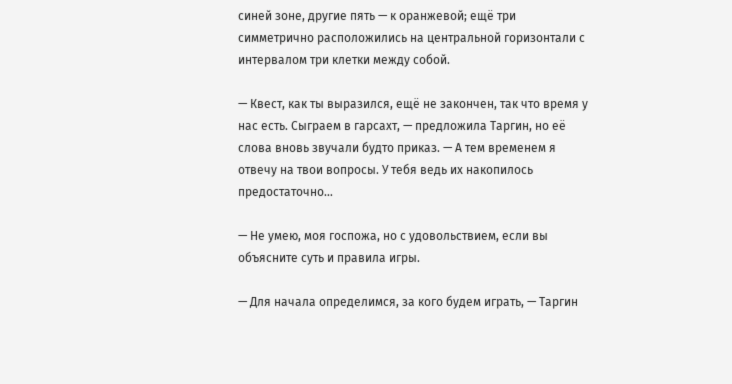синей зоне, другие пять — к оранжевой; ещё три симметрично расположились на центральной горизонтали с интервалом три клетки между собой.

— Квест, как ты выразился, ещё не закончен, так что время у нас есть. Сыграем в гарсахт, — предложила Таргин, но её слова вновь звучали будто приказ. — А тем временем я отвечу на твои вопросы. У тебя ведь их накопилось предостаточно…

— Не умею, моя госпожа, но с удовольствием, если вы объясните суть и правила игры.

— Для начала определимся, за кого будем играть, — Таргин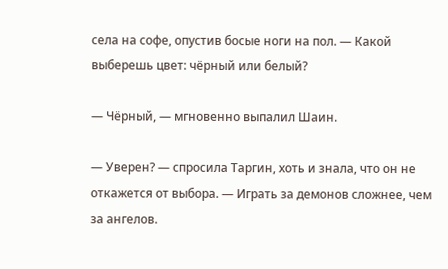села на софе, опустив босые ноги на пол. — Какой выберешь цвет: чёрный или белый?

— Чёрный, — мгновенно выпалил Шаин.

— Уверен? — спросила Таргин, хоть и знала, что он не откажется от выбора. — Играть за демонов сложнее, чем за ангелов.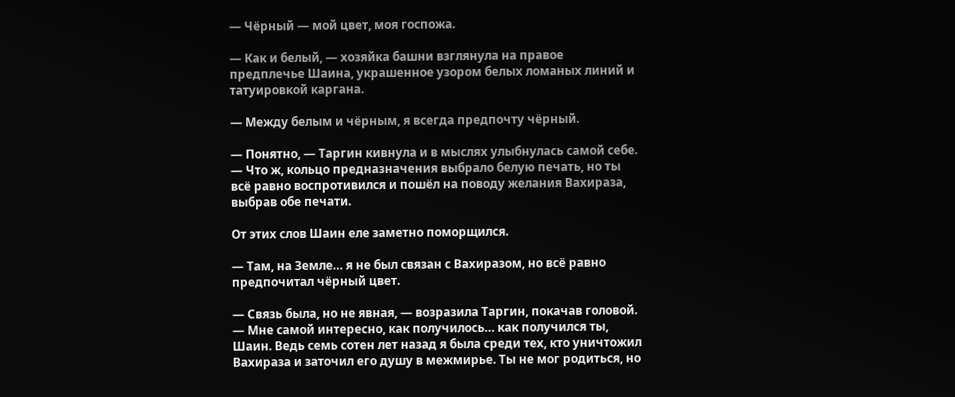— Чёрный — мой цвет, моя госпожа.

— Как и белый, — хозяйка башни взглянула на правое предплечье Шаина, украшенное узором белых ломаных линий и татуировкой каргана.

— Между белым и чёрным, я всегда предпочту чёрный.

— Понятно, — Таргин кивнула и в мыслях улыбнулась самой себе. — Что ж, кольцо предназначения выбрало белую печать, но ты всё равно воспротивился и пошёл на поводу желания Вахираза, выбрав обе печати.

От этих слов Шаин еле заметно поморщился.

— Там, на Земле… я не был связан с Вахиразом, но всё равно предпочитал чёрный цвет.

— Связь была, но не явная, — возразила Таргин, покачав головой. — Мне самой интересно, как получилось… как получился ты, Шаин. Ведь семь сотен лет назад я была среди тех, кто уничтожил Вахираза и заточил его душу в межмирье. Ты не мог родиться, но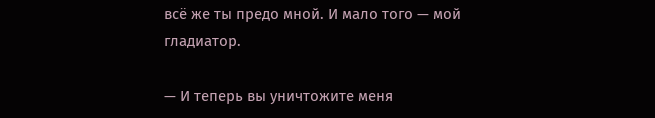всё же ты предо мной. И мало того — мой гладиатор.

— И теперь вы уничтожите меня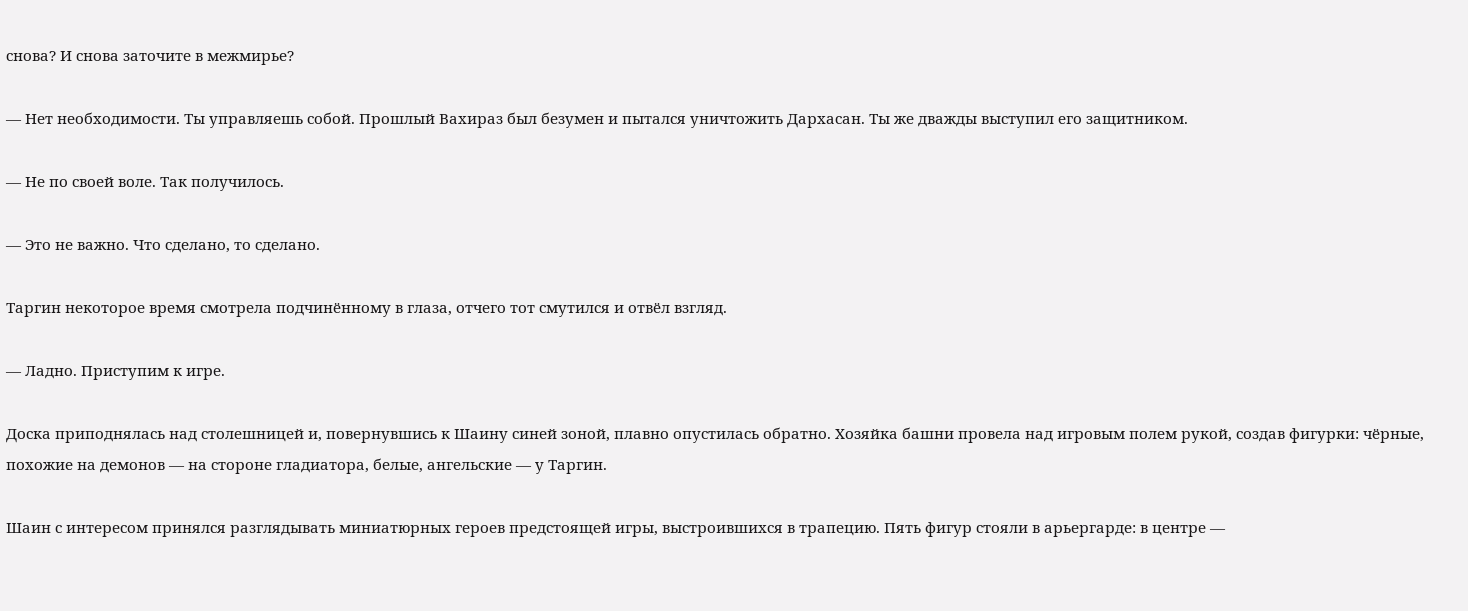снова? И снова заточите в межмирье?

— Нет необходимости. Ты управляешь собой. Прошлый Вахираз был безумен и пытался уничтожить Дархасан. Ты же дважды выступил его защитником.

— Не по своей воле. Так получилось.

— Это не важно. Что сделано, то сделано.

Таргин некоторое время смотрела подчинённому в глаза, отчего тот смутился и отвёл взгляд.

— Ладно. Приступим к игре.

Доска приподнялась над столешницей и, повернувшись к Шаину синей зоной, плавно опустилась обратно. Хозяйка башни провела над игровым полем рукой, создав фигурки: чёрные, похожие на демонов — на стороне гладиатора, белые, ангельские — у Таргин.

Шаин с интересом принялся разглядывать миниатюрных героев предстоящей игры, выстроившихся в трапецию. Пять фигур стояли в арьергарде: в центре —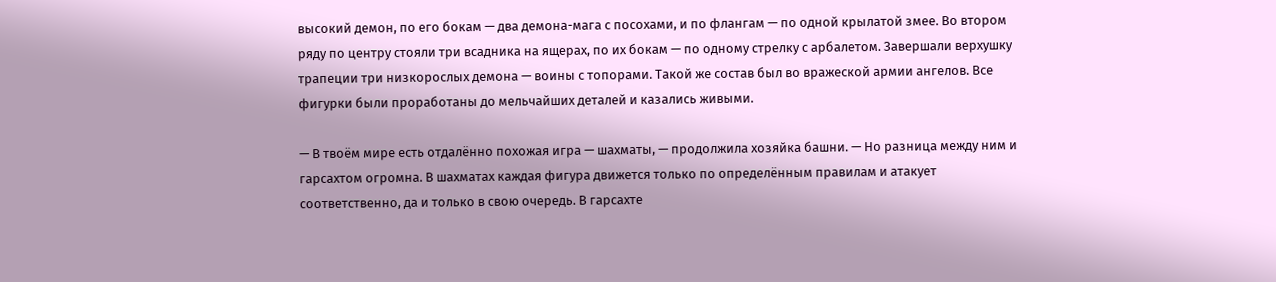высокий демон, по его бокам — два демона-мага с посохами, и по флангам — по одной крылатой змее. Во втором ряду по центру стояли три всадника на ящерах, по их бокам — по одному стрелку с арбалетом. Завершали верхушку трапеции три низкорослых демона — воины с топорами. Такой же состав был во вражеской армии ангелов. Все фигурки были проработаны до мельчайших деталей и казались живыми.

— В твоём мире есть отдалённо похожая игра — шахматы, — продолжила хозяйка башни. — Но разница между ним и гарсахтом огромна. В шахматах каждая фигура движется только по определённым правилам и атакует соответственно, да и только в свою очередь. В гарсахте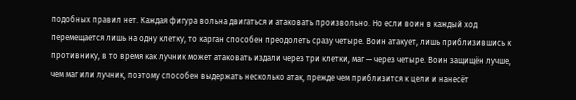подобных правил нет. Каждая фигура вольна двигаться и атаковать произвольно. Но если воин в каждый ход перемещается лишь на одну клетку, то карган способен преодолеть сразу четыре. Воин атакует, лишь приблизившись к противнику, в то время как лучник может атаковать издали через три клетки, маг — через четыре. Воин защищён лучше, чем маг или лучник, поэтому способен выдержать несколько атак, прежде чем приблизится к цели и нанесёт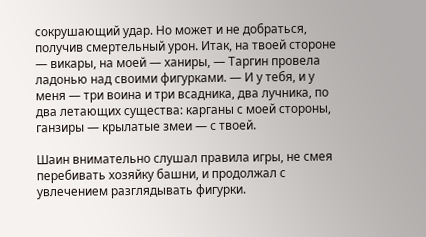сокрушающий удар. Но может и не добраться, получив смертельный урон. Итак, на твоей стороне — викары, на моей — ханиры, — Таргин провела ладонью над своими фигурками. — И у тебя, и у меня — три воина и три всадника, два лучника, по два летающих существа: карганы с моей стороны, ганзиры — крылатые змеи — с твоей.

Шаин внимательно слушал правила игры, не смея перебивать хозяйку башни, и продолжал с увлечением разглядывать фигурки.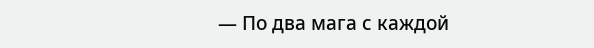— По два мага с каждой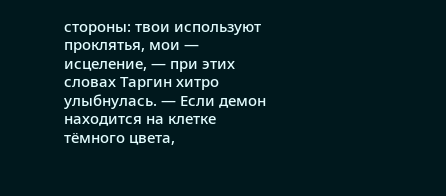стороны: твои используют проклятья, мои — исцеление, — при этих словах Таргин хитро улыбнулась. — Если демон находится на клетке тёмного цвета,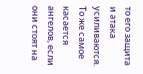то его защита и атака усиливаются. То же самое касается ангелов, если они стоят на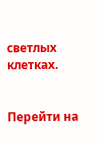светлых клетках.


Перейти на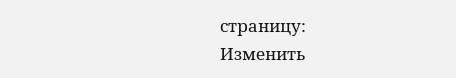страницу:
Изменить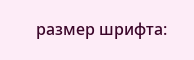размер шрифта: